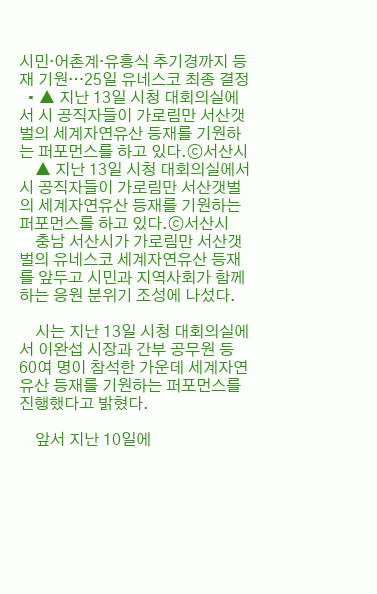시민·어촌계·유흥식 추기경까지 등재 기원…25일 유네스코 최종 결정
  • ▲ 지난 13일 시청 대회의실에서 시 공직자들이 가로림만 서산갯벌의 세계자연유산 등재를 기원하는 퍼포먼스를 하고 있다.ⓒ서산시
    ▲ 지난 13일 시청 대회의실에서 시 공직자들이 가로림만 서산갯벌의 세계자연유산 등재를 기원하는 퍼포먼스를 하고 있다.ⓒ서산시
    충남 서산시가 가로림만 서산갯벌의 유네스코 세계자연유산 등재를 앞두고 시민과 지역사회가 함께하는 응원 분위기 조성에 나섰다.

    시는 지난 13일 시청 대회의실에서 이완섭 시장과 간부 공무원 등 60여 명이 참석한 가운데 세계자연유산 등재를 기원하는 퍼포먼스를 진행했다고 밝혔다.

    앞서 지난 10일에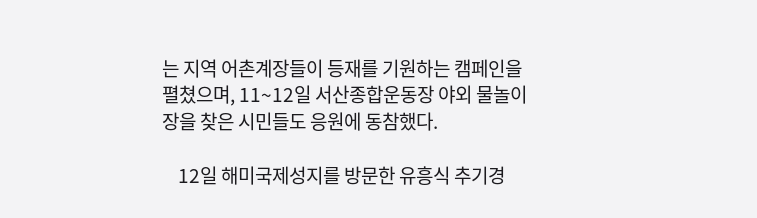는 지역 어촌계장들이 등재를 기원하는 캠페인을 펼쳤으며, 11~12일 서산종합운동장 야외 물놀이장을 찾은 시민들도 응원에 동참했다.

    12일 해미국제성지를 방문한 유흥식 추기경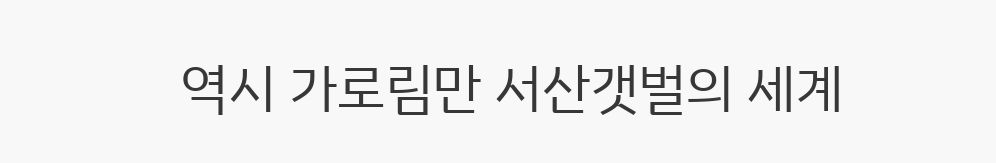역시 가로림만 서산갯벌의 세계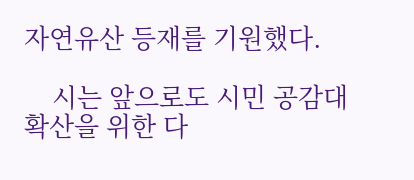자연유산 등재를 기원했다.

    시는 앞으로도 시민 공감대 확산을 위한 다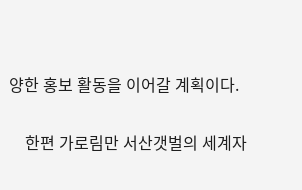양한 홍보 활동을 이어갈 계획이다.

    한편 가로림만 서산갯벌의 세계자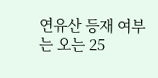연유산 등재 여부는 오는 25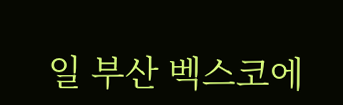일 부산 벡스코에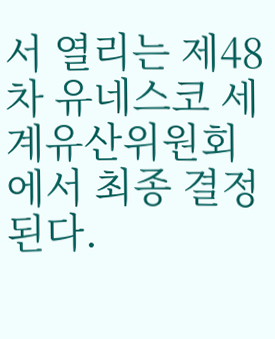서 열리는 제48차 유네스코 세계유산위원회에서 최종 결정된다.